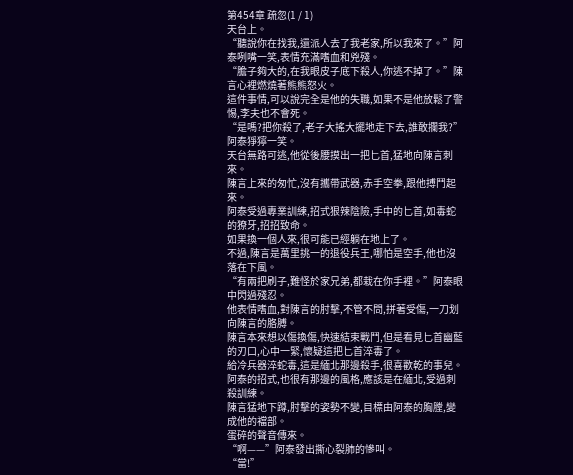第454章 疏忽(1 / 1)
天台上。
“聽說你在找我,還派人去了我老家,所以我來了。”阿泰咧嘴一笑,表情充滿嗜血和兇殘。
“膽子夠大的,在我眼皮子底下殺人,你逃不掉了。”陳言心裡燃燒著熊熊怒火。
這件事情,可以說完全是他的失職,如果不是他放鬆了警惕,李夫也不會死。
“是嗎?把你殺了,老子大搖大擺地走下去,誰敢攔我?”阿泰猙獰一笑。
天台無路可逃,他從後腰摸出一把匕首,猛地向陳言刺來。
陳言上來的匆忙,沒有攜帶武器,赤手空拳,跟他搏鬥起來。
阿泰受過專業訓練,招式狠辣陰險,手中的匕首,如毒蛇的獠牙,招招致命。
如果換一個人來,很可能已經躺在地上了。
不過,陳言是萬里挑一的退役兵王,哪怕是空手,他也沒落在下風。
“有兩把刷子,難怪於家兄弟,都栽在你手裡。”阿泰眼中閃過殘忍。
他表情嗜血,對陳言的肘擊,不管不問,拼著受傷,一刀划向陳言的胳膊。
陳言本來想以傷換傷,快速結束戰鬥,但是看見匕首幽藍的刃口,心中一緊,懷疑這把匕首淬毒了。
給冷兵器淬蛇毒,這是緬北那邊殺手,很喜歡乾的事兒。
阿泰的招式,也很有那邊的風格,應該是在緬北,受過刺殺訓練。
陳言猛地下蹲,肘擊的姿勢不變,目標由阿泰的胸膛,變成他的襠部。
蛋碎的聲音傳來。
“啊——”阿泰發出撕心裂肺的慘叫。
“當!”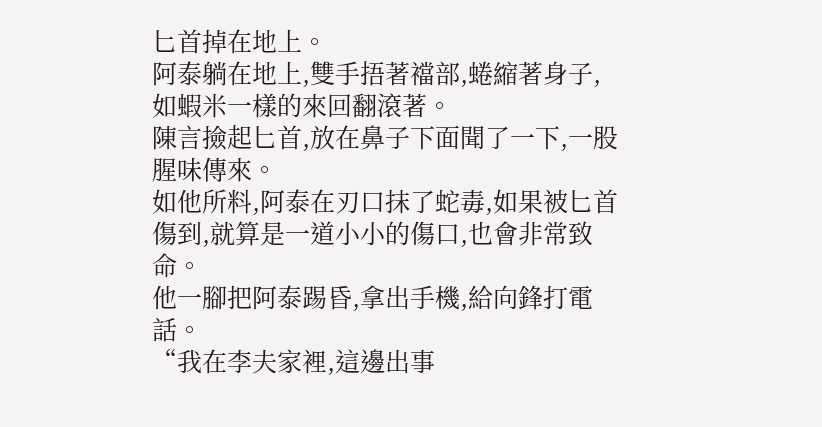匕首掉在地上。
阿泰躺在地上,雙手捂著襠部,蜷縮著身子,如蝦米一樣的來回翻滾著。
陳言撿起匕首,放在鼻子下面聞了一下,一股腥味傳來。
如他所料,阿泰在刃口抹了蛇毒,如果被匕首傷到,就算是一道小小的傷口,也會非常致命。
他一腳把阿泰踢昏,拿出手機,給向鋒打電話。
“我在李夫家裡,這邊出事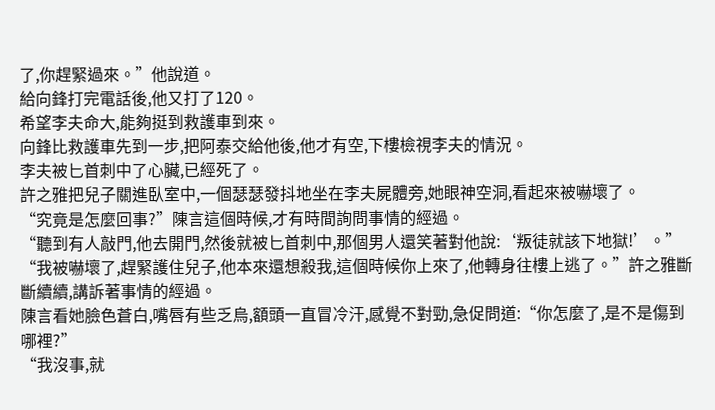了,你趕緊過來。”他說道。
給向鋒打完電話後,他又打了120。
希望李夫命大,能夠挺到救護車到來。
向鋒比救護車先到一步,把阿泰交給他後,他才有空,下樓檢視李夫的情況。
李夫被匕首刺中了心臟,已經死了。
許之雅把兒子關進臥室中,一個瑟瑟發抖地坐在李夫屍體旁,她眼神空洞,看起來被嚇壞了。
“究竟是怎麼回事?”陳言這個時候,才有時間詢問事情的經過。
“聽到有人敲門,他去開門,然後就被匕首刺中,那個男人還笑著對他說:‘叛徒就該下地獄!’。”
“我被嚇壞了,趕緊護住兒子,他本來還想殺我,這個時候你上來了,他轉身往樓上逃了。”許之雅斷斷續續,講訴著事情的經過。
陳言看她臉色蒼白,嘴唇有些乏烏,額頭一直冒冷汗,感覺不對勁,急促問道:“你怎麼了,是不是傷到哪裡?”
“我沒事,就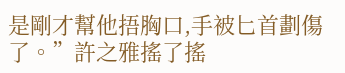是剛才幫他捂胸口,手被匕首劃傷了。”許之雅搖了搖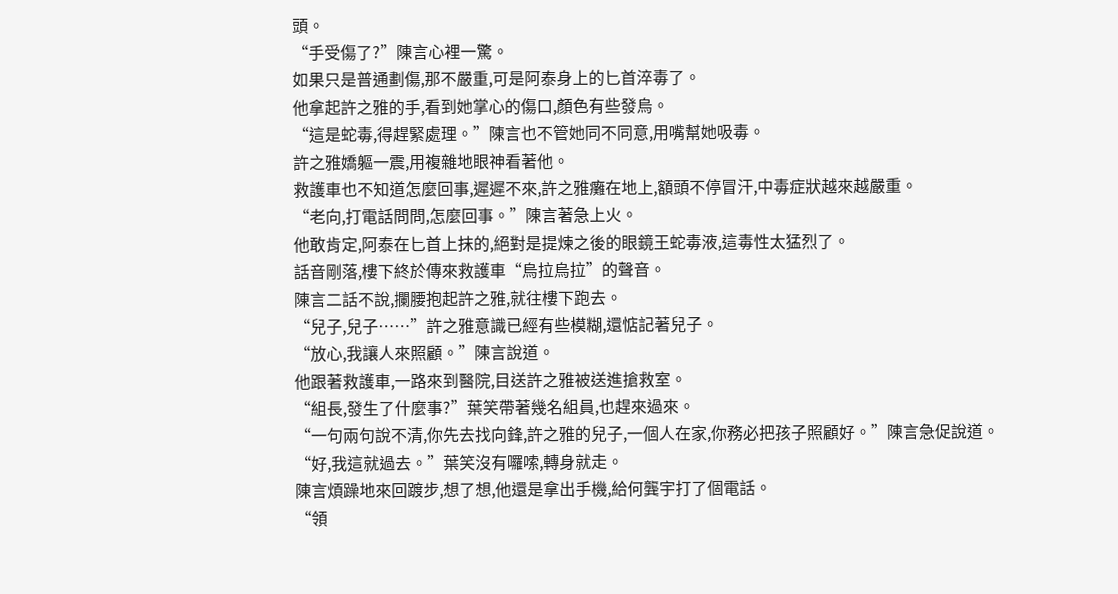頭。
“手受傷了?”陳言心裡一驚。
如果只是普通劃傷,那不嚴重,可是阿泰身上的匕首淬毒了。
他拿起許之雅的手,看到她掌心的傷口,顏色有些發烏。
“這是蛇毒,得趕緊處理。”陳言也不管她同不同意,用嘴幫她吸毒。
許之雅嬌軀一震,用複雜地眼神看著他。
救護車也不知道怎麼回事,遲遲不來,許之雅癱在地上,額頭不停冒汗,中毒症狀越來越嚴重。
“老向,打電話問問,怎麼回事。”陳言著急上火。
他敢肯定,阿泰在匕首上抹的,絕對是提煉之後的眼鏡王蛇毒液,這毒性太猛烈了。
話音剛落,樓下終於傳來救護車“烏拉烏拉”的聲音。
陳言二話不說,攔腰抱起許之雅,就往樓下跑去。
“兒子,兒子……”許之雅意識已經有些模糊,還惦記著兒子。
“放心,我讓人來照顧。”陳言說道。
他跟著救護車,一路來到醫院,目送許之雅被送進搶救室。
“組長,發生了什麼事?”葉笑帶著幾名組員,也趕來過來。
“一句兩句說不清,你先去找向鋒,許之雅的兒子,一個人在家,你務必把孩子照顧好。”陳言急促說道。
“好,我這就過去。”葉笑沒有囉嗦,轉身就走。
陳言煩躁地來回踱步,想了想,他還是拿出手機,給何龔宇打了個電話。
“領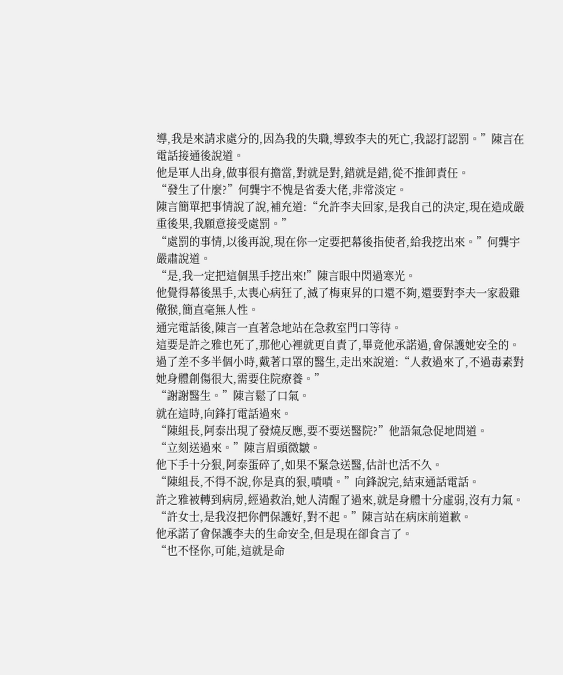導,我是來請求處分的,因為我的失職,導致李夫的死亡,我認打認罰。”陳言在電話接通後說道。
他是軍人出身,做事很有擔當,對就是對,錯就是錯,從不推卸責任。
“發生了什麼?”何龔宇不愧是省委大佬,非常淡定。
陳言簡單把事情說了說,補充道:“允許李夫回家,是我自己的決定,現在造成嚴重後果,我願意接受處罰。”
“處罰的事情,以後再說,現在你一定要把幕後指使者,給我挖出來。”何龔宇嚴肅說道。
“是,我一定把這個黑手挖出來!”陳言眼中閃過寒光。
他覺得幕後黑手,太喪心病狂了,滅了梅東昇的口還不夠,還要對李夫一家殺雞儆猴,簡直毫無人性。
通完電話後,陳言一直著急地站在急救室門口等待。
這要是許之雅也死了,那他心裡就更自責了,畢竟他承諾過,會保護她安全的。
過了差不多半個小時,戴著口罩的醫生,走出來說道:“人救過來了,不過毒素對她身體創傷很大,需要住院療養。”
“謝謝醫生。”陳言鬆了口氣。
就在這時,向鋒打電話過來。
“陳組長,阿泰出現了發燒反應,要不要送醫院?”他語氣急促地問道。
“立刻送過來。”陳言眉頭微皺。
他下手十分狠,阿泰蛋碎了,如果不緊急送醫,估計也活不久。
“陳組長,不得不說,你是真的狠,嘖嘖。”向鋒說完,結束通話電話。
許之雅被轉到病房,經過救治,她人清醒了過來,就是身體十分虛弱,沒有力氣。
“許女士,是我沒把你們保護好,對不起。”陳言站在病床前道歉。
他承諾了會保護李夫的生命安全,但是現在卻食言了。
“也不怪你,可能,這就是命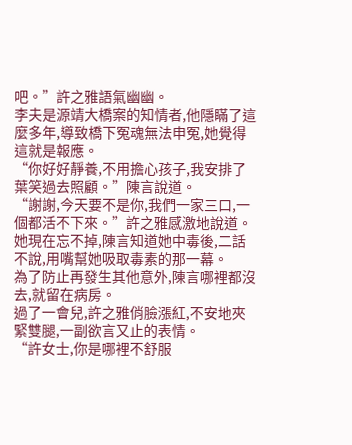吧。”許之雅語氣幽幽。
李夫是源靖大橋案的知情者,他隱瞞了這麼多年,導致橋下冤魂無法申冤,她覺得這就是報應。
“你好好靜養,不用擔心孩子,我安排了葉笑過去照顧。”陳言說道。
“謝謝,今天要不是你,我們一家三口,一個都活不下來。”許之雅感激地說道。
她現在忘不掉,陳言知道她中毒後,二話不說,用嘴幫她吸取毒素的那一幕。
為了防止再發生其他意外,陳言哪裡都沒去,就留在病房。
過了一會兒,許之雅俏臉漲紅,不安地夾緊雙腿,一副欲言又止的表情。
“許女士,你是哪裡不舒服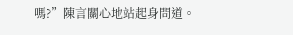嗎?”陳言關心地站起身問道。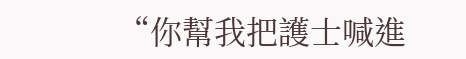“你幫我把護士喊進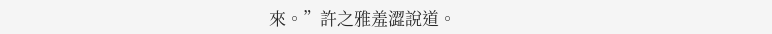來。”許之雅羞澀說道。